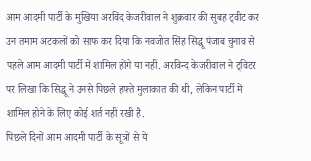आम आदमी पार्टी के मुखिया अरविंद केजरीवाल ने शुक्रवार की सुबह ट्वीट कर उन तमाम अटकलों को साफ कर दिया कि नवजोत सिंह सिद्धू पंजाब चुनाव से पहले आम आदमी पार्टी में शामिल होंगे या नहीं. अरविन्द केजरीवाल ने ट्विटर पर लिखा कि सिद्धू ने उनसे पिछले हफ्ते मुलाकात की थी, लेकिन पार्टी में शामिल होने के लिए कोई शर्त नहीं रखी है.
पिछले दिनों आम आदमी पार्टी के सूत्रों से ये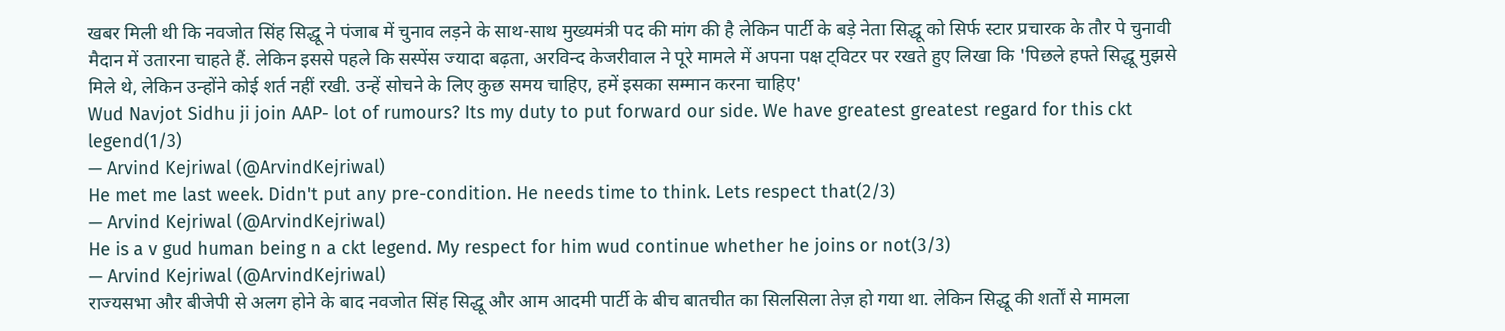खबर मिली थी कि नवजोत सिंह सिद्धू ने पंजाब में चुनाव लड़ने के साथ-साथ मुख्यमंत्री पद की मांग की है लेकिन पार्टी के बड़े नेता सिद्धू को सिर्फ स्टार प्रचारक के तौर पे चुनावी मैदान में उतारना चाहते हैं. लेकिन इससे पहले कि सस्पेंस ज्यादा बढ़ता, अरविन्द केजरीवाल ने पूरे मामले में अपना पक्ष ट्विटर पर रखते हुए लिखा कि 'पिछले हफ्ते सिद्धू मुझसे मिले थे, लेकिन उन्होंने कोई शर्त नहीं रखी. उन्हें सोचने के लिए कुछ समय चाहिए, हमें इसका सम्मान करना चाहिए'
Wud Navjot Sidhu ji join AAP- lot of rumours? Its my duty to put forward our side. We have greatest greatest regard for this ckt legend(1/3)
— Arvind Kejriwal (@ArvindKejriwal)
He met me last week. Didn't put any pre-condition. He needs time to think. Lets respect that(2/3)
— Arvind Kejriwal (@ArvindKejriwal)
He is a v gud human being n a ckt legend. My respect for him wud continue whether he joins or not(3/3)
— Arvind Kejriwal (@ArvindKejriwal)
राज्यसभा और बीजेपी से अलग होने के बाद नवजोत सिंह सिद्धू और आम आदमी पार्टी के बीच बातचीत का सिलसिला तेज़ हो गया था. लेकिन सिद्धू की शर्तों से मामला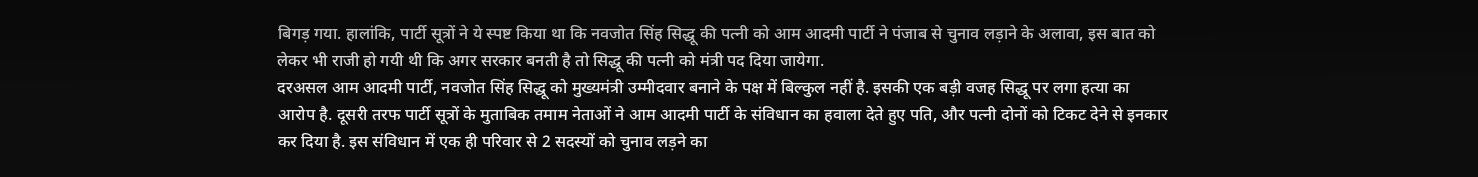बिगड़ गया. हालांकि, पार्टी सूत्रों ने ये स्पष्ट किया था कि नवजोत सिंह सिद्धू की पत्नी को आम आदमी पार्टी ने पंजाब से चुनाव लड़ाने के अलावा, इस बात को लेकर भी राजी हो गयी थी कि अगर सरकार बनती है तो सिद्धू की पत्नी को मंत्री पद दिया जायेगा.
दरअसल आम आदमी पार्टी, नवजोत सिंह सिद्धू को मुख्यमंत्री उम्मीदवार बनाने के पक्ष में बिल्कुल नहीं है. इसकी एक बड़ी वजह सिद्धू पर लगा हत्या का आरोप है. दूसरी तरफ पार्टी सूत्रों के मुताबिक तमाम नेताओं ने आम आदमी पार्टी के संविधान का हवाला देते हुए पति, और पत्नी दोनों को टिकट देने से इनकार कर दिया है. इस संविधान में एक ही परिवार से 2 सदस्यों को चुनाव लड़ने का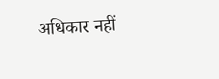अधिकार नहीं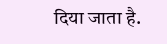दिया जाता है.